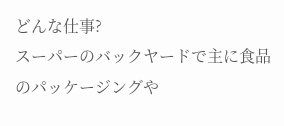どんな仕事?
スーパーのバックヤードで主に食品のパッケージングや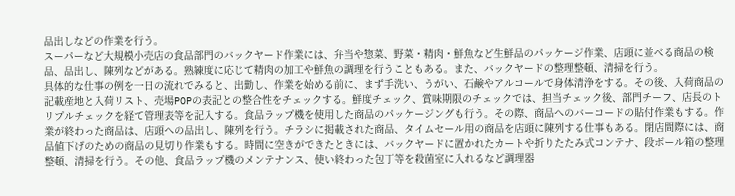品出しなどの作業を行う。
スーパーなど大規模小売店の食品部門のバックヤード作業には、弁当や惣菜、野菜・精肉・鮮魚など生鮮品のパッケージ作業、店頭に並べる商品の検品、品出し、陳列などがある。熟練度に応じて精肉の加工や鮮魚の調理を行うこともある。また、バックヤードの整理整頓、清掃を行う。
具体的な仕事の例を一日の流れでみると、出勤し、作業を始める前に、まず手洗い、うがい、石鹸やアルコールで身体清浄をする。その後、入荷商品の記載産地と入荷リスト、売場POPの表記との整合性をチェックする。鮮度チェック、賞味期限のチェックでは、担当チェック後、部門チーフ、店長のトリプルチェックを経て管理表等を記入する。食品ラップ機を使用した商品のパッケージングも行う。その際、商品へのバーコードの貼付作業もする。作業が終わった商品は、店頭への品出し、陳列を行う。チラシに掲載された商品、タイムセール用の商品を店頭に陳列する仕事もある。閉店間際には、商品値下げのための商品の見切り作業もする。時間に空きができたときには、バックヤードに置かれたカートや折りたたみ式コンテナ、段ボール箱の整理整頓、清掃を行う。その他、食品ラップ機のメンテナンス、使い終わった包丁等を殺菌室に入れるなど調理器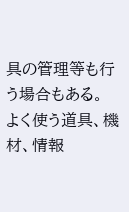具の管理等も行う場合もある。
よく使う道具、機材、情報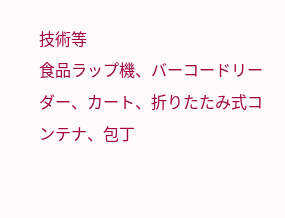技術等
食品ラップ機、バーコードリーダー、カート、折りたたみ式コンテナ、包丁